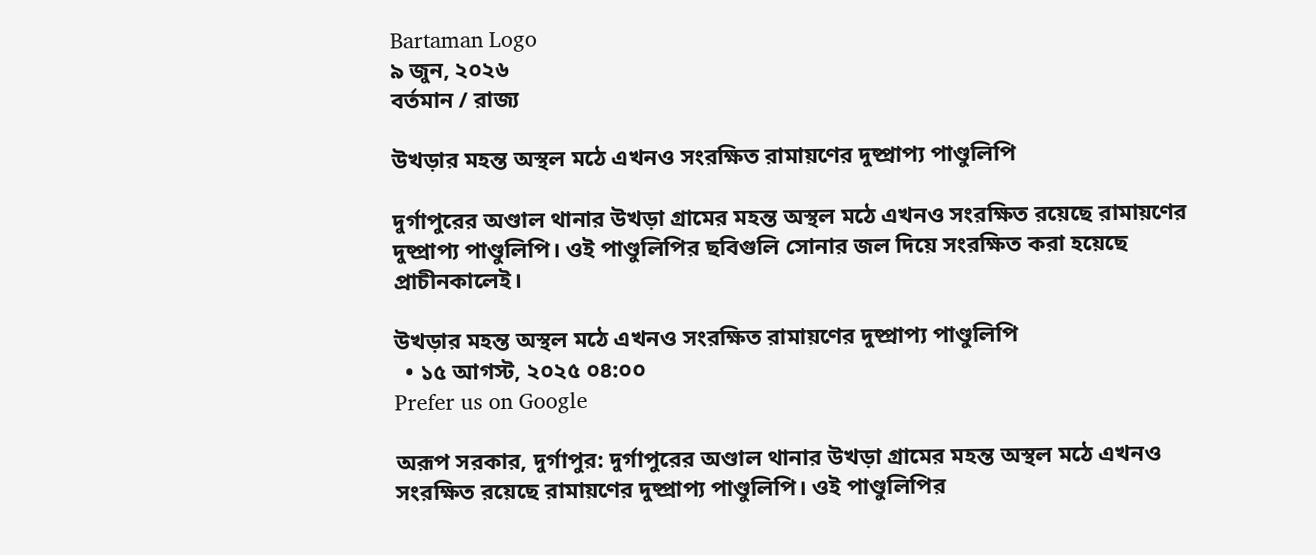Bartaman Logo
৯ জুন, ২০২৬
বর্তমান / রাজ্য

উখড়ার মহন্ত অস্থল মঠে এখনও সংরক্ষিত রামায়ণের দুষ্প্রাপ্য পাণ্ডুলিপি

দুর্গাপুরের অণ্ডাল থানার উখড়া গ্রামের মহন্ত অস্থল মঠে এখনও সংরক্ষিত রয়েছে রামায়ণের দুষ্প্রাপ্য পাণ্ডুলিপি। ওই পাণ্ডুলিপির ছবিগুলি সোনার জল দিয়ে সংরক্ষিত করা হয়েছে প্রাচীনকালেই।

উখড়ার মহন্ত অস্থল মঠে এখনও সংরক্ষিত রামায়ণের দুষ্প্রাপ্য পাণ্ডুলিপি
  • ১৫ আগস্ট, ২০২৫ ০৪:০০
Prefer us on Google

অরূপ সরকার, দুর্গাপুর: দুর্গাপুরের অণ্ডাল থানার উখড়া গ্রামের মহন্ত অস্থল মঠে এখনও সংরক্ষিত রয়েছে রামায়ণের দুষ্প্রাপ্য পাণ্ডুলিপি। ওই পাণ্ডুলিপির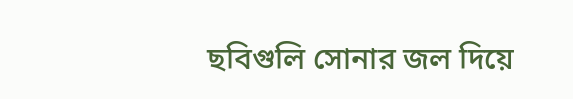ছবিগুলি সোনার জল দিয়ে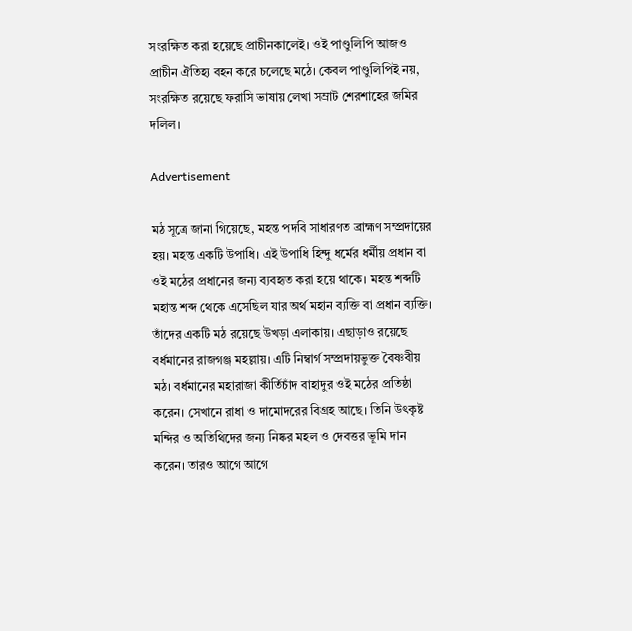সংরক্ষিত করা হয়েছে প্রাচীনকালেই। ওই পাণ্ডুলিপি আজও প্রাচীন ঐতিহ্য বহন করে চলেছে মঠে। কেবল পাণ্ডুলিপিই নয়, সংরক্ষিত রয়েছে ফরাসি ভাষায় লেখা সম্রাট শেরশাহের জমির দলিল।

Advertisement

মঠ সূত্রে জানা গিয়েছে, মহন্ত পদবি সাধারণত ব্রাহ্মণ সম্প্রদায়ের হয়। মহন্ত একটি উপাধি। এই উপাধি হিন্দু ধর্মের ধর্মীয় প্রধান বা ওই মঠের প্রধানের জন্য ব্যবহৃত করা হয়ে থাকে। মহন্ত শব্দটি মহান্ত শব্দ থেকে এসেছিল যার অর্থ মহান ব্যক্তি বা প্রধান ব্যক্তি। তাঁদের একটি মঠ রয়েছে উখড়া এলাকায়। এছাড়াও রয়েছে বর্ধমানের রাজগঞ্জ মহল্লায়। এটি নিম্বার্গ সম্প্রদায়ভুক্ত বৈষ্ণবীয় মঠ। বর্ধমানের মহারাজা কীর্তিচাঁদ বাহাদুর ওই মঠের প্রতিষ্ঠা করেন। সেখানে রাধা ও দামোদরের বিগ্রহ আছে। তিনি উৎকৃষ্ট মন্দির ও অতিথিদের জন্য নিষ্কর মহল ও দেবত্তর ভূমি দান করেন। তারও আগে আগে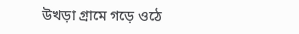উখড়া গ্রামে গড়ে ওঠে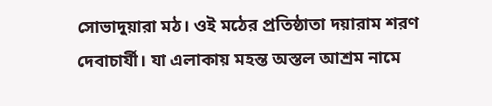সোভাদুয়ারা মঠ। ওই মঠের প্রতিষ্ঠাতা দয়ারাম শরণ দেবাচার্যী। যা এলাকায় মহন্ত অস্তল আশ্রম নামে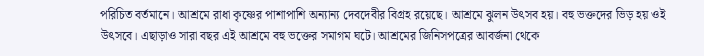পরিচিত বর্তমানে। আশ্রমে রাধা কৃষ্ণের পাশাপাশি অন্যান্য দেবদেবীর বিগ্রহ রয়েছে। আশ্রমে ঝুলন উৎসব হয়। বহু ভক্তদের ভিড় হয় ওই উৎসবে। এছাড়াও সারা বছর এই আশ্রমে বহু ভক্তের সমাগম ঘটে। আশ্রমের জিনিসপত্রের আবর্জনা থেকে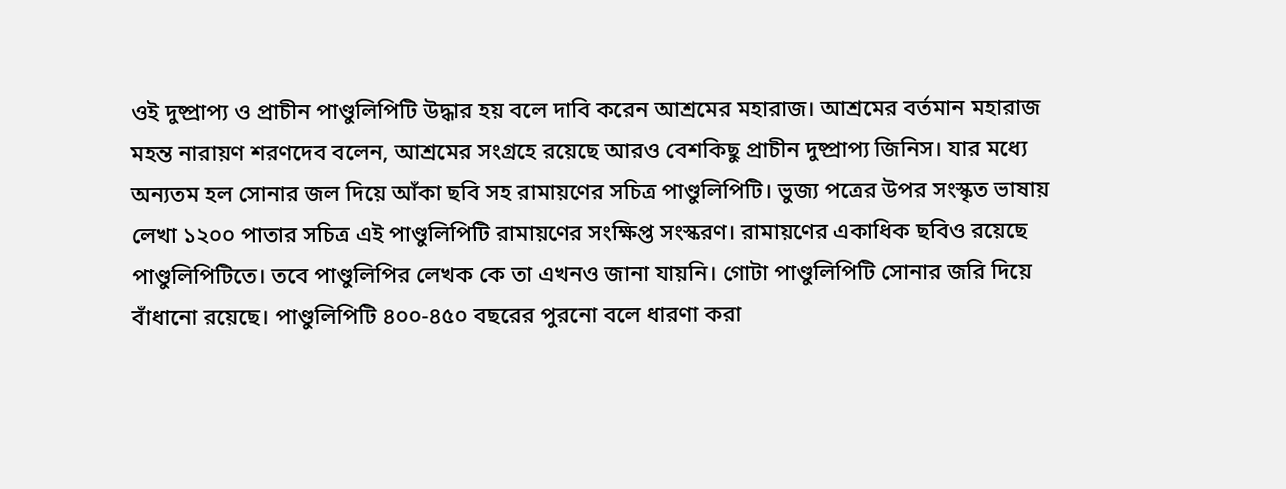ওই দুষ্প্রাপ্য ও প্রাচীন পাণ্ডুলিপিটি উদ্ধার হয় বলে দাবি করেন আশ্রমের মহারাজ। আশ্রমের বর্তমান মহারাজ মহন্ত নারায়ণ শরণদেব বলেন, আশ্রমের সংগ্রহে রয়েছে আরও বেশকিছু প্রাচীন দুষ্প্রাপ্য জিনিস। যার মধ্যে অন্যতম হল সোনার জল দিয়ে আঁকা ছবি সহ রামায়ণের সচিত্র পাণ্ডুলিপিটি। ভুজ্য পত্রের উপর সংস্কৃত ভাষায় লেখা ১২০০ পাতার সচিত্র এই পাণ্ডুলিপিটি রামায়ণের সংক্ষিপ্ত সংস্করণ। রামায়ণের একাধিক ছবিও রয়েছে পাণ্ডুলিপিটিতে। তবে পাণ্ডুলিপির লেখক কে তা এখনও জানা যায়নি। গোটা পাণ্ডুলিপিটি সোনার জরি দিয়ে বাঁধানো রয়েছে। পাণ্ডুলিপিটি ৪০০-৪৫০ বছরের পুরনো বলে ধারণা করা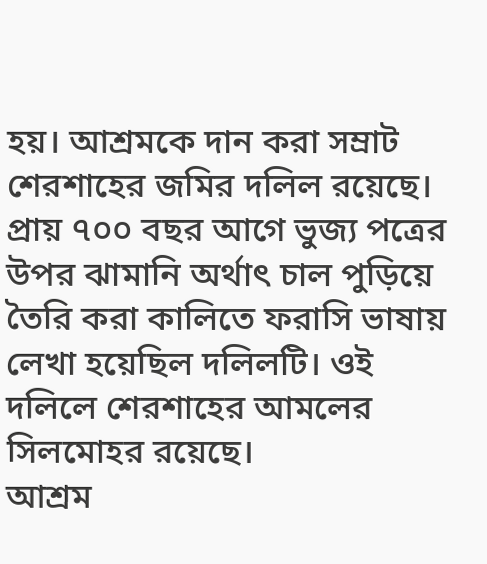হয়। আশ্রমকে দান করা সম্রাট শেরশাহের জমির দলিল রয়েছে। প্রায় ৭০০ বছর আগে ভুজ্য পত্রের উপর ঝামানি অর্থাৎ চাল পুড়িয়ে তৈরি করা কালিতে ফরাসি ভাষায় লেখা হয়েছিল দলিলটি। ওই দলিলে শেরশাহের আমলের সিলমোহর রয়েছে।
আশ্রম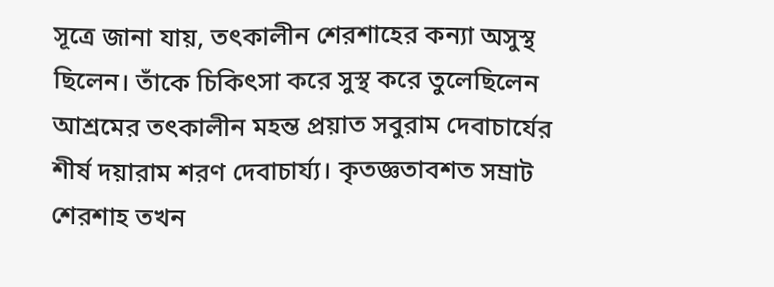সূত্রে জানা যায়, তৎকালীন শেরশাহের কন্যা অসুস্থ ছিলেন। তাঁকে চিকিৎসা করে সুস্থ করে তুলেছিলেন আশ্রমের তৎকালীন মহন্ত প্রয়াত সবুরাম দেবাচার্যের শীর্ষ দয়ারাম শরণ দেবাচার্য্য। কৃতজ্ঞতাবশত সম্রাট শেরশাহ তখন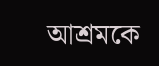আশ্রমকে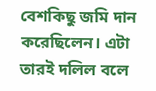বেশকিছু জমি দান করেছিলেন। এটা তারই দলিল বলে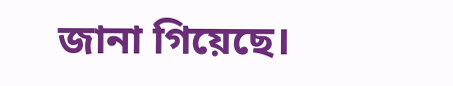জানা গিয়েছে।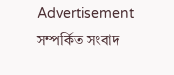Advertisement
সম্পর্কিত সংবাদ